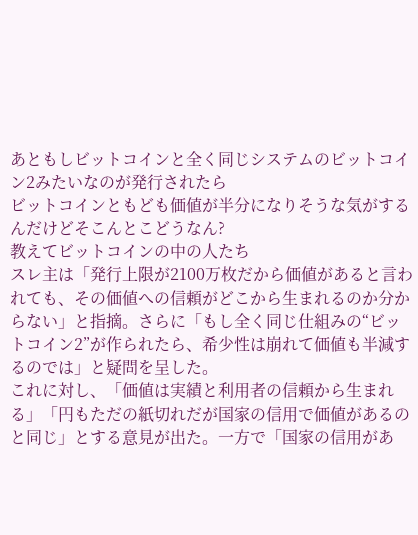あともしビットコインと全く同じシステムのビットコイン2みたいなのが発行されたら
ビットコインともども価値が半分になりそうな気がするんだけどそこんとこどうなん?
教えてビットコインの中の人たち
スレ主は「発行上限が2100万枚だから価値があると言われても、その価値への信頼がどこから生まれるのか分からない」と指摘。さらに「もし全く同じ仕組みの“ビットコイン2”が作られたら、希少性は崩れて価値も半減するのでは」と疑問を呈した。
これに対し、「価値は実績と利用者の信頼から生まれる」「円もただの紙切れだが国家の信用で価値があるのと同じ」とする意見が出た。一方で「国家の信用があ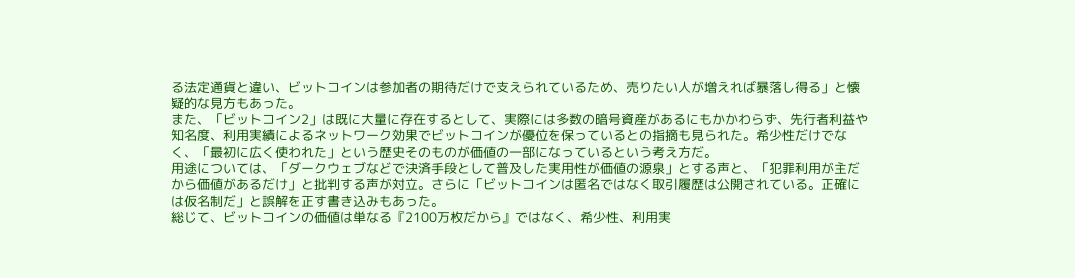る法定通貨と違い、ビットコインは参加者の期待だけで支えられているため、売りたい人が増えれば暴落し得る」と懐疑的な見方もあった。
また、「ビットコイン2」は既に大量に存在するとして、実際には多数の暗号資産があるにもかかわらず、先行者利益や知名度、利用実績によるネットワーク効果でビットコインが優位を保っているとの指摘も見られた。希少性だけでなく、「最初に広く使われた」という歴史そのものが価値の一部になっているという考え方だ。
用途については、「ダークウェブなどで決済手段として普及した実用性が価値の源泉」とする声と、「犯罪利用が主だから価値があるだけ」と批判する声が対立。さらに「ビットコインは匿名ではなく取引履歴は公開されている。正確には仮名制だ」と誤解を正す書き込みもあった。
総じて、ビットコインの価値は単なる『2100万枚だから』ではなく、希少性、利用実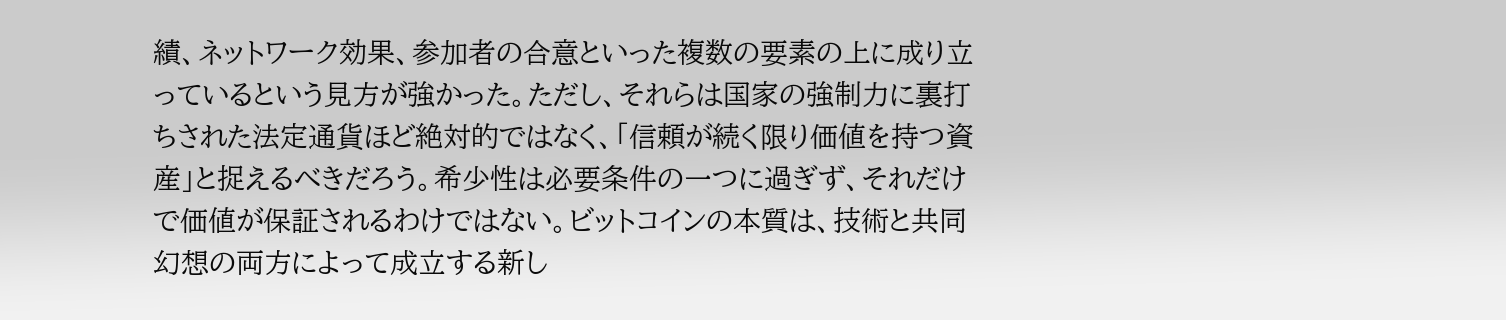績、ネットワーク効果、参加者の合意といった複数の要素の上に成り立っているという見方が強かった。ただし、それらは国家の強制力に裏打ちされた法定通貨ほど絶対的ではなく、「信頼が続く限り価値を持つ資産」と捉えるべきだろう。希少性は必要条件の一つに過ぎず、それだけで価値が保証されるわけではない。ビットコインの本質は、技術と共同幻想の両方によって成立する新し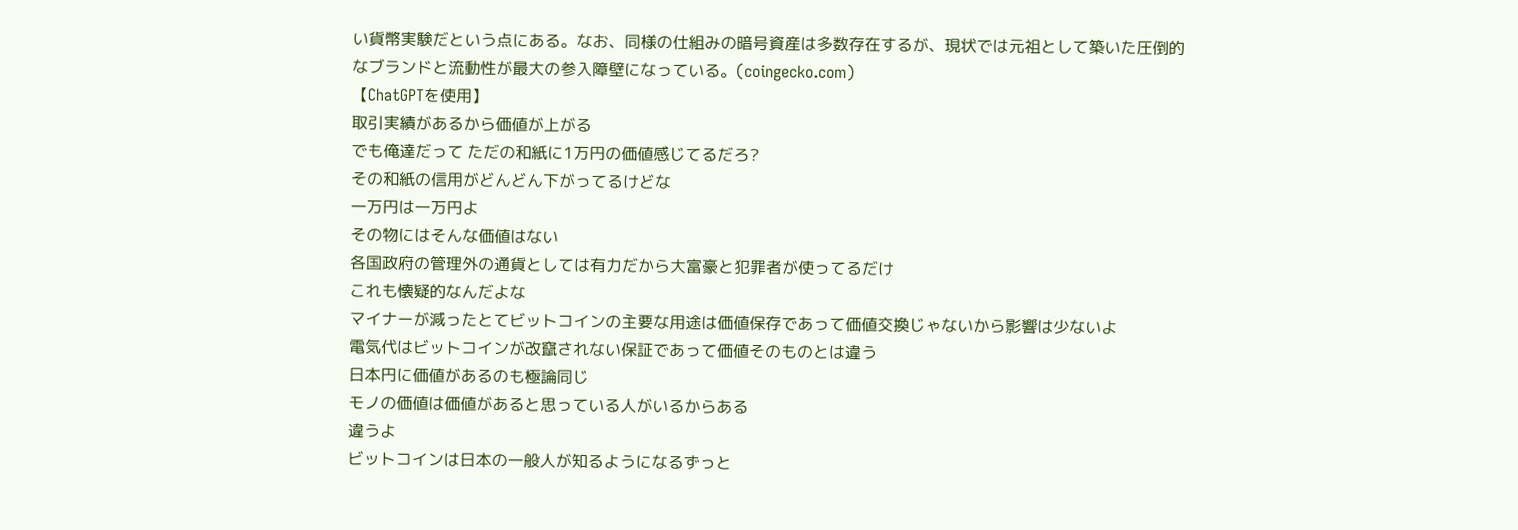い貨幣実験だという点にある。なお、同様の仕組みの暗号資産は多数存在するが、現状では元祖として築いた圧倒的なブランドと流動性が最大の参入障壁になっている。(coingecko.com)
【ChatGPTを使用】
取引実績があるから価値が上がる
でも俺達だって ただの和紙に1万円の価値感じてるだろ?
その和紙の信用がどんどん下がってるけどな
一万円は一万円よ
その物にはそんな価値はない
各国政府の管理外の通貨としては有力だから大富豪と犯罪者が使ってるだけ
これも懐疑的なんだよな
マイナーが減ったとてビットコインの主要な用途は価値保存であって価値交換じゃないから影響は少ないよ
電気代はビットコインが改竄されない保証であって価値そのものとは違う
日本円に価値があるのも極論同じ
モノの価値は価値があると思っている人がいるからある
違うよ
ビットコインは日本の一般人が知るようになるずっと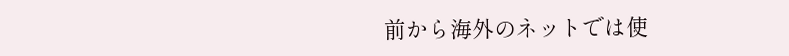前から海外のネットでは使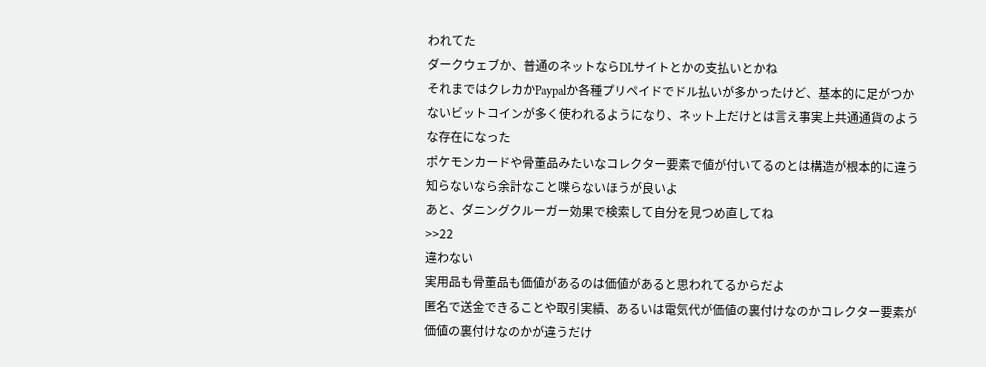われてた
ダークウェブか、普通のネットならDLサイトとかの支払いとかね
それまではクレカかPaypalか各種プリペイドでドル払いが多かったけど、基本的に足がつかないビットコインが多く使われるようになり、ネット上だけとは言え事実上共通通貨のような存在になった
ポケモンカードや骨董品みたいなコレクター要素で値が付いてるのとは構造が根本的に違う
知らないなら余計なこと喋らないほうが良いよ
あと、ダニングクルーガー効果で検索して自分を見つめ直してね
>>22
違わない
実用品も骨董品も価値があるのは価値があると思われてるからだよ
匿名で送金できることや取引実績、あるいは電気代が価値の裏付けなのかコレクター要素が価値の裏付けなのかが違うだけ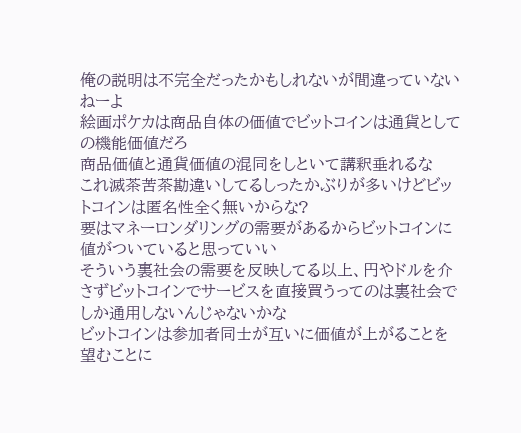俺の説明は不完全だったかもしれないが間違っていない
ねーよ
絵画ポケカは商品自体の価値でビットコインは通貨としての機能価値だろ
商品価値と通貨価値の混同をしといて講釈垂れるな
これ滅茶苦茶勘違いしてるしったかぶりが多いけどビットコインは匿名性全く無いからな?
要はマネーロンダリングの需要があるからビットコインに値がついていると思っていい
そういう裏社会の需要を反映してる以上、円やドルを介さずビットコインでサービスを直接買うってのは裏社会でしか通用しないんじゃないかな
ビットコインは参加者同士が互いに価値が上がることを望むことに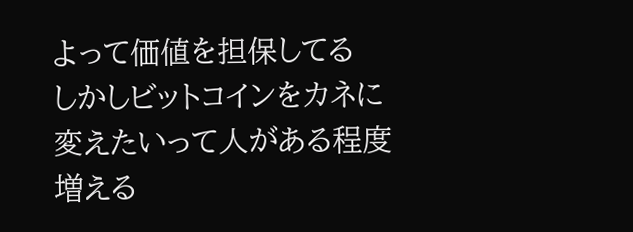よって価値を担保してる
しかしビットコインをカネに変えたいって人がある程度増える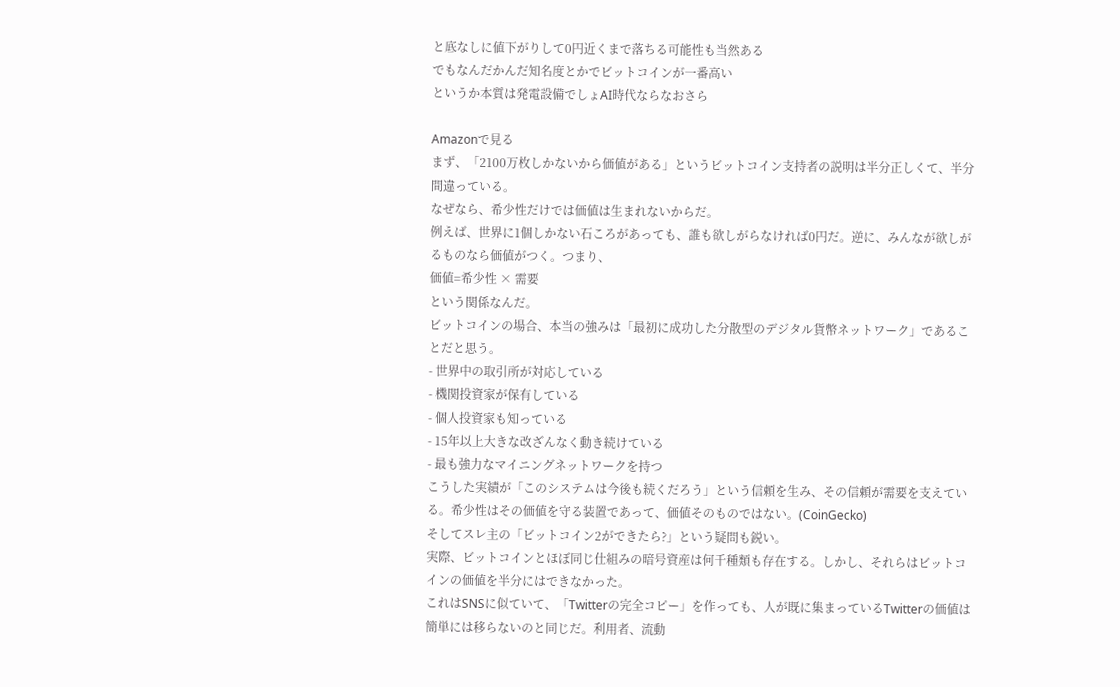と底なしに値下がりして0円近くまで落ちる可能性も当然ある
でもなんだかんだ知名度とかでビットコインが一番高い
というか本質は発電設備でしょAI時代ならなおさら

Amazonで見る
まず、「2100万枚しかないから価値がある」というビットコイン支持者の説明は半分正しくて、半分間違っている。
なぜなら、希少性だけでは価値は生まれないからだ。
例えば、世界に1個しかない石ころがあっても、誰も欲しがらなければ0円だ。逆に、みんなが欲しがるものなら価値がつく。つまり、
価値=希少性 × 需要
という関係なんだ。
ビットコインの場合、本当の強みは「最初に成功した分散型のデジタル貨幣ネットワーク」であることだと思う。
- 世界中の取引所が対応している
- 機関投資家が保有している
- 個人投資家も知っている
- 15年以上大きな改ざんなく動き続けている
- 最も強力なマイニングネットワークを持つ
こうした実績が「このシステムは今後も続くだろう」という信頼を生み、その信頼が需要を支えている。希少性はその価値を守る装置であって、価値そのものではない。(CoinGecko)
そしてスレ主の「ビットコイン2ができたら?」という疑問も鋭い。
実際、ビットコインとほぼ同じ仕組みの暗号資産は何千種類も存在する。しかし、それらはビットコインの価値を半分にはできなかった。
これはSNSに似ていて、「Twitterの完全コピー」を作っても、人が既に集まっているTwitterの価値は簡単には移らないのと同じだ。利用者、流動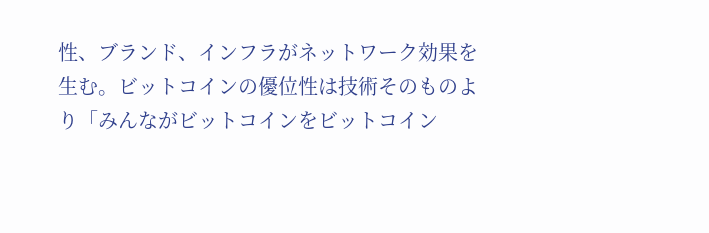性、ブランド、インフラがネットワーク効果を生む。ビットコインの優位性は技術そのものより「みんながビットコインをビットコイン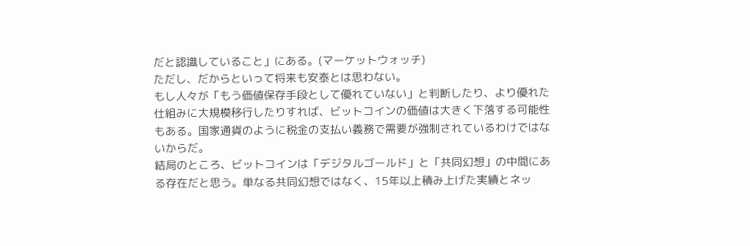だと認識していること」にある。(マーケットウォッチ)
ただし、だからといって将来も安泰とは思わない。
もし人々が「もう価値保存手段として優れていない」と判断したり、より優れた仕組みに大規模移行したりすれば、ビットコインの価値は大きく下落する可能性もある。国家通貨のように税金の支払い義務で需要が強制されているわけではないからだ。
結局のところ、ビットコインは「デジタルゴールド」と「共同幻想」の中間にある存在だと思う。単なる共同幻想ではなく、15年以上積み上げた実績とネッ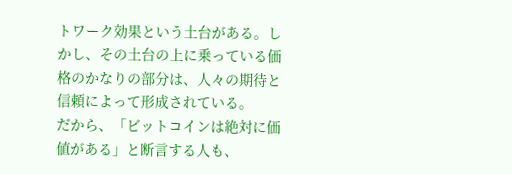トワーク効果という土台がある。しかし、その土台の上に乗っている価格のかなりの部分は、人々の期待と信頼によって形成されている。
だから、「ビットコインは絶対に価値がある」と断言する人も、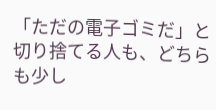「ただの電子ゴミだ」と切り捨てる人も、どちらも少し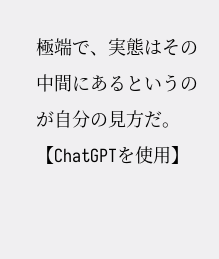極端で、実態はその中間にあるというのが自分の見方だ。
【ChatGPTを使用】